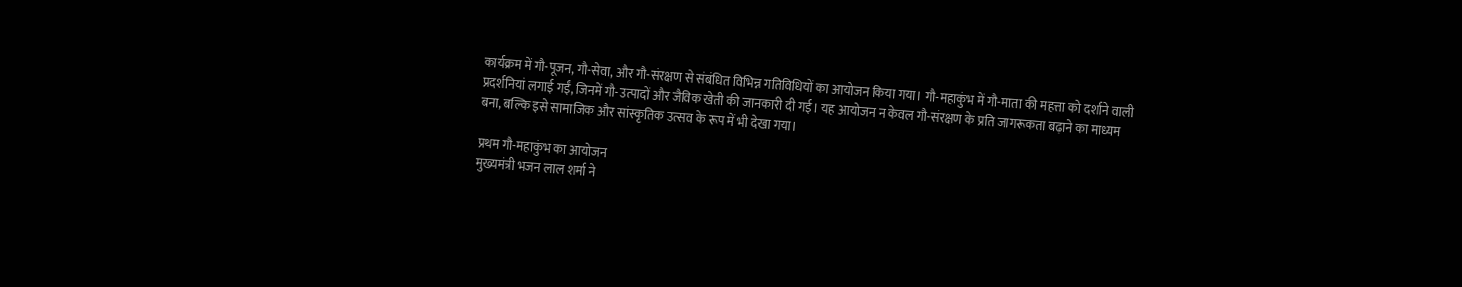कार्यक्रम में गौ-पूजन, गौ-सेवा, और गौ-संरक्षण से संबंधित विभिन्न गतिविधियों का आयोजन किया गया। गौ-महाकुंभ में गौ-माता की महत्ता को दर्शाने वाली प्रदर्शनियां लगाई गईं, जिनमें गौ-उत्पादों और जैविक खेती की जानकारी दी गई। यह आयोजन न केवल गौ-संरक्षण के प्रति जागरूकता बढ़ाने का माध्यम बना, बल्कि इसे सामाजिक और सांस्कृतिक उत्सव के रूप में भी देखा गया।

प्रथम गौ-महाकुंभ का आयोजन
मुख्यमंत्री भजन लाल शर्मा ने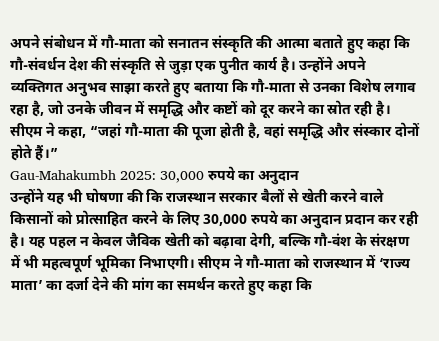अपने संबोधन में गौ-माता को सनातन संस्कृति की आत्मा बताते हुए कहा कि गौ-संवर्धन देश की संस्कृति से जुड़ा एक पुनीत कार्य है। उन्होंने अपने व्यक्तिगत अनुभव साझा करते हुए बताया कि गौ-माता से उनका विशेष लगाव रहा है, जो उनके जीवन में समृद्धि और कष्टों को दूर करने का स्रोत रही है। सीएम ने कहा, “जहां गौ-माता की पूजा होती है, वहां समृद्धि और संस्कार दोनों होते हैं।”
Gau-Mahakumbh 2025: 30,000 रुपये का अनुदान
उन्होंने यह भी घोषणा की कि राजस्थान सरकार बैलों से खेती करने वाले किसानों को प्रोत्साहित करने के लिए 30,000 रुपये का अनुदान प्रदान कर रही है। यह पहल न केवल जैविक खेती को बढ़ावा देगी, बल्कि गौ-वंश के संरक्षण में भी महत्वपूर्ण भूमिका निभाएगी। सीएम ने गौ-माता को राजस्थान में ‘राज्य माता’ का दर्जा देने की मांग का समर्थन करते हुए कहा कि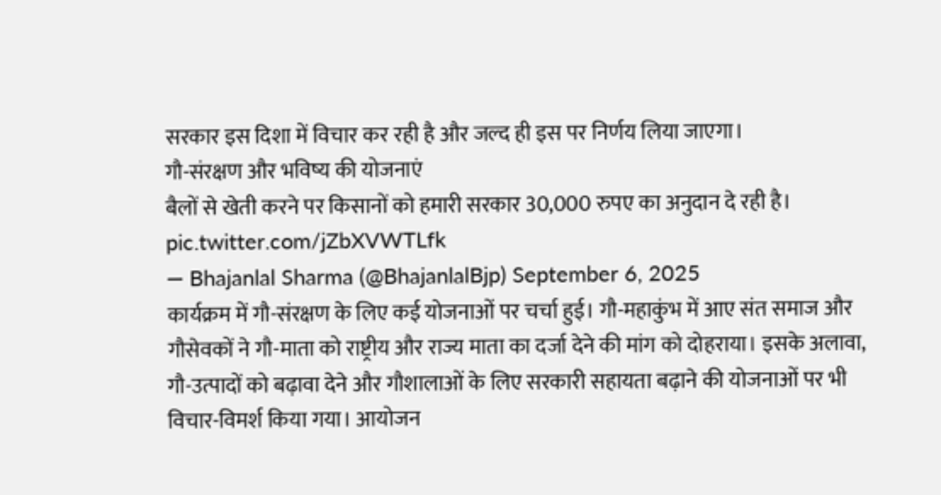सरकार इस दिशा में विचार कर रही है और जल्द ही इस पर निर्णय लिया जाएगा।
गौ-संरक्षण और भविष्य की योजनाएं
बैलों से खेती करने पर किसानों को हमारी सरकार 30,000 रुपए का अनुदान दे रही है। pic.twitter.com/jZbXVWTLfk
— Bhajanlal Sharma (@BhajanlalBjp) September 6, 2025
कार्यक्रम में गौ-संरक्षण के लिए कई योजनाओं पर चर्चा हुई। गौ-महाकुंभ में आए संत समाज और गौसेवकों ने गौ-माता को राष्ट्रीय और राज्य माता का दर्जा देने की मांग को दोहराया। इसके अलावा, गौ-उत्पादों को बढ़ावा देने और गौशालाओं के लिए सरकारी सहायता बढ़ाने की योजनाओं पर भी विचार-विमर्श किया गया। आयोजन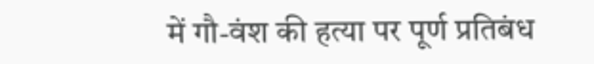में गौ-वंश की हत्या पर पूर्ण प्रतिबंध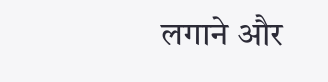लगाने और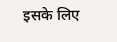इसके लिए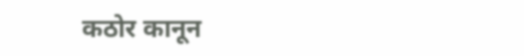कठोर कानून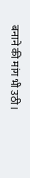बनाने की मांग भी उठी।